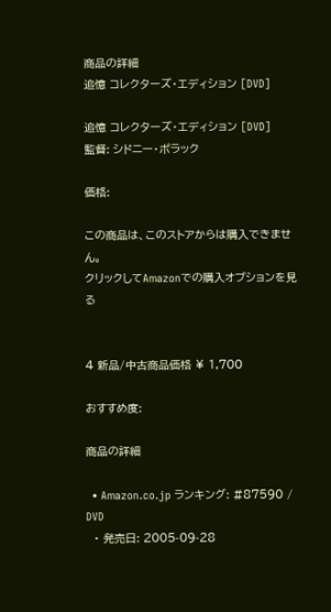商品の詳細
追憶 コレクターズ・エディション [DVD]

追憶 コレクターズ・エディション [DVD]
監督: シドニー・ポラック

価格:

この商品は、このストアからは購入できません。
クリックしてAmazonでの購入オプションを見る


4 新品/中古商品価格 ¥ 1,700

おすすめ度:

商品の詳細

  • Amazon.co.jp ランキング: #87590 / DVD
  • 発売日: 2005-09-28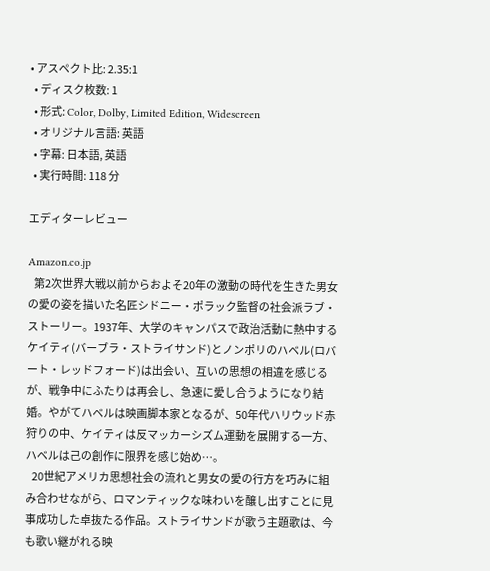• アスペクト比: 2.35:1
  • ディスク枚数: 1
  • 形式: Color, Dolby, Limited Edition, Widescreen
  • オリジナル言語: 英語
  • 字幕: 日本語, 英語
  • 実行時間: 118 分

エディターレビュー

Amazon.co.jp
   第2次世界大戦以前からおよそ20年の激動の時代を生きた男女の愛の姿を描いた名匠シドニー・ポラック監督の社会派ラブ・ストーリー。1937年、大学のキャンパスで政治活動に熱中するケイティ(バーブラ・ストライサンド)とノンポリのハベル(ロバート・レッドフォード)は出会い、互いの思想の相違を感じるが、戦争中にふたりは再会し、急速に愛し合うようになり結婚。やがてハベルは映画脚本家となるが、50年代ハリウッド赤狩りの中、ケイティは反マッカーシズム運動を展開する一方、ハベルは己の創作に限界を感じ始め…。
   20世紀アメリカ思想社会の流れと男女の愛の行方を巧みに組み合わせながら、ロマンティックな味わいを醸し出すことに見事成功した卓抜たる作品。ストライサンドが歌う主題歌は、今も歌い継がれる映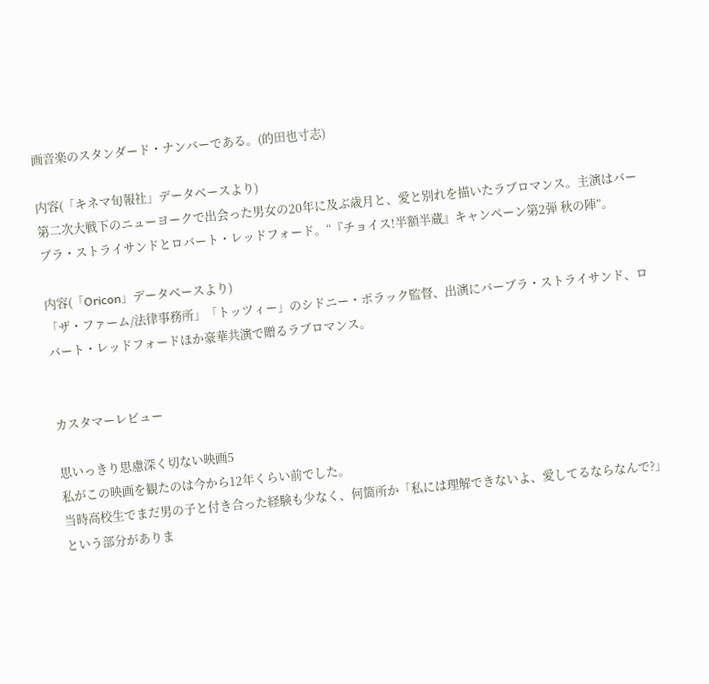画音楽のスタンダード・ナンバーである。(的田也寸志)

内容(「キネマ旬報社」データベースより)
第二次大戦下のニューヨークで出会った男女の20年に及ぶ歳月と、愛と別れを描いたラブロマンス。主演はバーブラ・ストライサンドとロバート・レッドフォード。“『チョイス!半額半蔵』キャンペーン第2弾 秋の陣”。

内容(「Oricon」データベースより)
「ザ・ファーム/法律事務所」「トッツィー」のシドニー・ポラック監督、出演にバーブラ・ストライサンド、ロバート・レッドフォードほか豪華共演で贈るラブロマンス。


カスタマーレビュー

思いっきり思慮深く切ない映画5
私がこの映画を観たのは今から12年くらい前でした。
当時高校生でまだ男の子と付き合った経験も少なく、何箇所か「私には理解できないよ、愛してるならなんで?」という部分がありま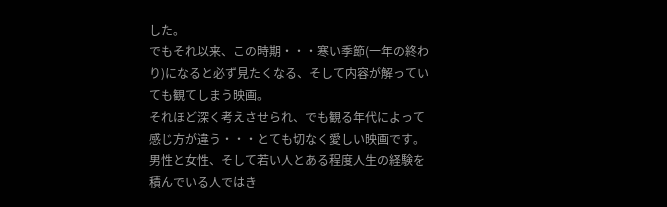した。
でもそれ以来、この時期・・・寒い季節(一年の終わり)になると必ず見たくなる、そして内容が解っていても観てしまう映画。
それほど深く考えさせられ、でも観る年代によって感じ方が違う・・・とても切なく愛しい映画です。
男性と女性、そして若い人とある程度人生の経験を積んでいる人ではき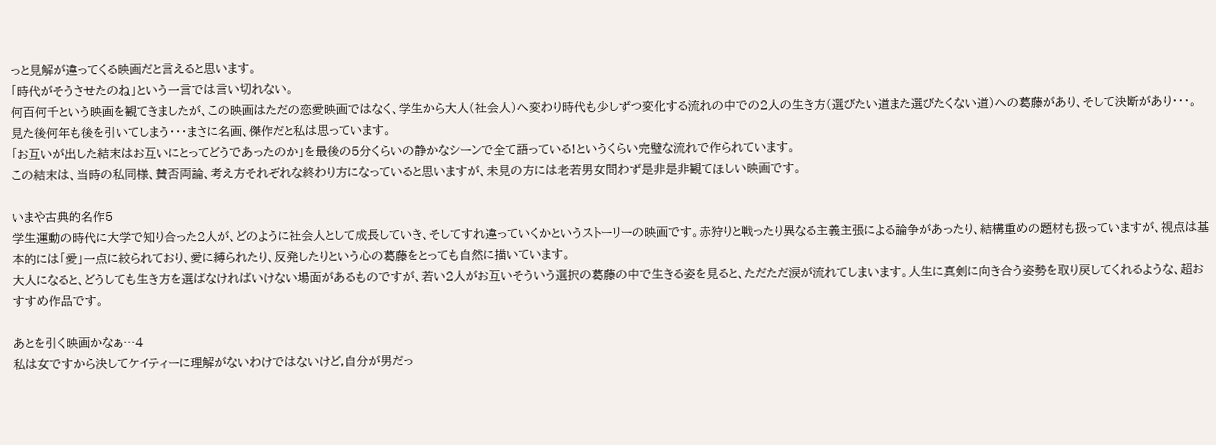っと見解が違ってくる映画だと言えると思います。
「時代がそうさせたのね」という一言では言い切れない。
何百何千という映画を観てきましたが、この映画はただの恋愛映画ではなく、学生から大人(社会人)へ変わり時代も少しずつ変化する流れの中での2人の生き方(選びたい道また選びたくない道)への葛藤があり、そして決断があり・・・。
見た後何年も後を引いてしまう・・・まさに名画、傑作だと私は思っています。
「お互いが出した結末はお互いにとってどうであったのか」を最後の5分くらいの静かなシーンで全て語っている!というくらい完璧な流れで作られています。
この結末は、当時の私同様、賛否両論、考え方それぞれな終わり方になっていると思いますが、未見の方には老若男女問わず是非是非観てほしい映画です。

いまや古典的名作5
学生運動の時代に大学で知り合った2人が、どのように社会人として成長していき、そしてすれ違っていくかというストーリーの映画です。赤狩りと戦ったり異なる主義主張による論争があったり、結構重めの題材も扱っていますが、視点は基本的には「愛」一点に絞られており、愛に縛られたり、反発したりという心の葛藤をとっても自然に描いています。
大人になると、どうしても生き方を選ばなければいけない場面があるものですが、若い2人がお互いそういう選択の葛藤の中で生きる姿を見ると、ただただ涙が流れてしまいます。人生に真剣に向き合う姿勢を取り戻してくれるような、超おすすめ作品です。

あとを引く映画かなぁ…4
私は女ですから決してケイティーに理解がないわけではないけど,自分が男だっ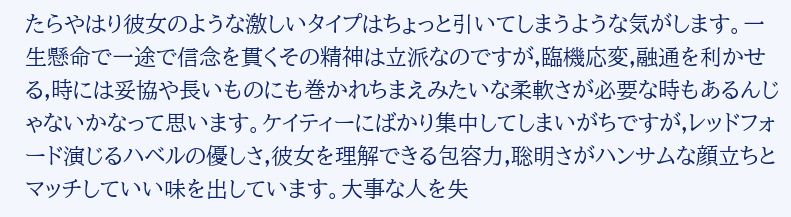たらやはり彼女のような激しいタイプはちょっと引いてしまうような気がします。一生懸命で一途で信念を貫くその精神は立派なのですが,臨機応変,融通を利かせる,時には妥協や長いものにも巻かれちまえみたいな柔軟さが必要な時もあるんじゃないかなって思います。ケイティーにばかり集中してしまいがちですが,レッドフォード演じるハベルの優しさ,彼女を理解できる包容力,聡明さがハンサムな顔立ちとマッチしていい味を出しています。大事な人を失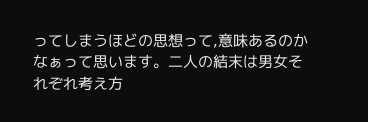ってしまうほどの思想って,意味あるのかなぁって思います。二人の結末は男女それぞれ考え方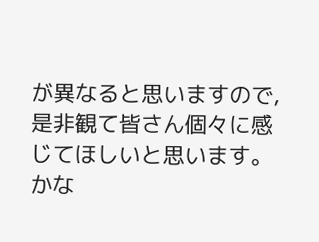が異なると思いますので,是非観て皆さん個々に感じてほしいと思います。かな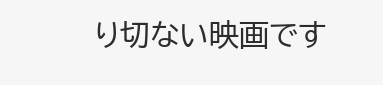り切ない映画です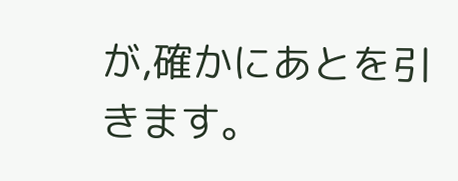が,確かにあとを引きます。